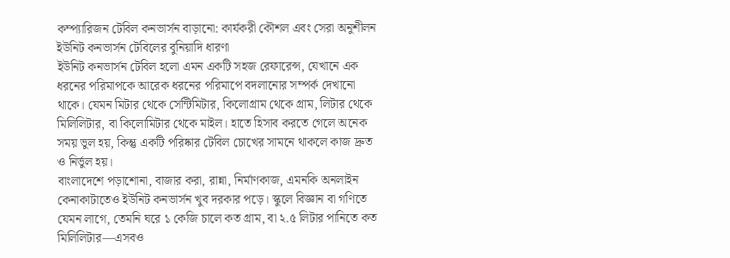কম্প্যারিজন টেবিল কনভার্সন বাড়ানো: কার্যকরী কৌশল এবং সেরা অনুশীলন
ইউনিট কনভার্সন টেবিলের বুনিয়াদি ধারণা
ইউনিট কনভার্সন টেবিল হলো এমন একটি সহজ রেফারেন্স, যেখানে এক ধরনের পরিমাপকে আরেক ধরনের পরিমাপে বদলানোর সম্পর্ক দেখানো থাকে। যেমন মিটার থেকে সেন্টিমিটার, কিলোগ্রাম থেকে গ্রাম, লিটার থেকে মিলিলিটার, বা কিলোমিটার থেকে মাইল। হাতে হিসাব করতে গেলে অনেক সময় ভুল হয়, কিন্তু একটি পরিষ্কার টেবিল চোখের সামনে থাকলে কাজ দ্রুত ও নির্ভুল হয়।
বাংলাদেশে পড়াশোনা, বাজার করা, রান্না, নির্মাণকাজ, এমনকি অনলাইন কেনাকাটাতেও ইউনিট কনভার্সন খুব দরকার পড়ে। স্কুলে বিজ্ঞান বা গণিতে যেমন লাগে, তেমনি ঘরে ১ কেজি চালে কত গ্রাম, বা ২.৫ লিটার পানিতে কত মিলিলিটার—এসবও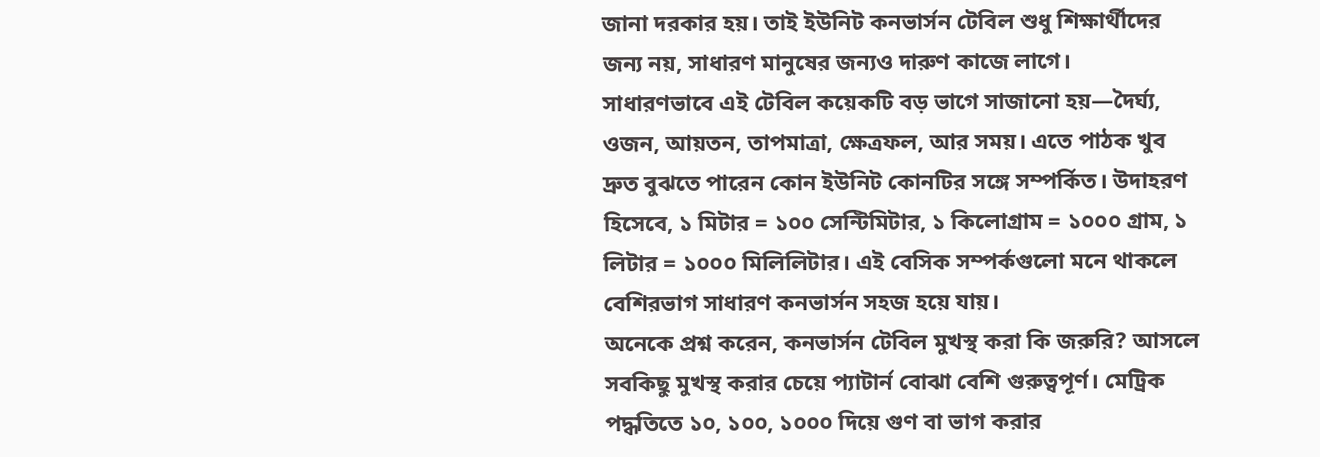জানা দরকার হয়। তাই ইউনিট কনভার্সন টেবিল শুধু শিক্ষার্থীদের জন্য নয়, সাধারণ মানুষের জন্যও দারুণ কাজে লাগে।
সাধারণভাবে এই টেবিল কয়েকটি বড় ভাগে সাজানো হয়—দৈর্ঘ্য, ওজন, আয়তন, তাপমাত্রা, ক্ষেত্রফল, আর সময়। এতে পাঠক খুব দ্রুত বুঝতে পারেন কোন ইউনিট কোনটির সঙ্গে সম্পর্কিত। উদাহরণ হিসেবে, ১ মিটার = ১০০ সেন্টিমিটার, ১ কিলোগ্রাম = ১০০০ গ্রাম, ১ লিটার = ১০০০ মিলিলিটার। এই বেসিক সম্পর্কগুলো মনে থাকলে বেশিরভাগ সাধারণ কনভার্সন সহজ হয়ে যায়।
অনেকে প্রশ্ন করেন, কনভার্সন টেবিল মুখস্থ করা কি জরুরি? আসলে সবকিছু মুখস্থ করার চেয়ে প্যাটার্ন বোঝা বেশি গুরুত্বপূর্ণ। মেট্রিক পদ্ধতিতে ১০, ১০০, ১০০০ দিয়ে গুণ বা ভাগ করার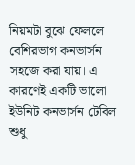নিয়মটা বুঝে ফেললে বেশিরভাগ কনভার্সন সহজে করা যায়। এ কারণেই একটি ভালো ইউনিট কনভার্সন টেবিল শুধু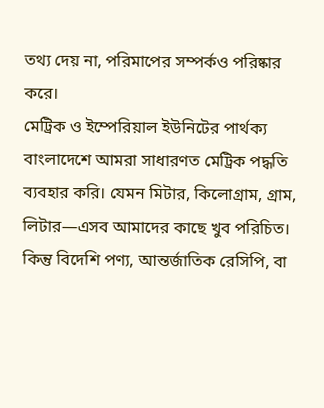তথ্য দেয় না, পরিমাপের সম্পর্কও পরিষ্কার করে।
মেট্রিক ও ইম্পেরিয়াল ইউনিটের পার্থক্য
বাংলাদেশে আমরা সাধারণত মেট্রিক পদ্ধতি ব্যবহার করি। যেমন মিটার, কিলোগ্রাম, গ্রাম, লিটার—এসব আমাদের কাছে খুব পরিচিত। কিন্তু বিদেশি পণ্য, আন্তর্জাতিক রেসিপি, বা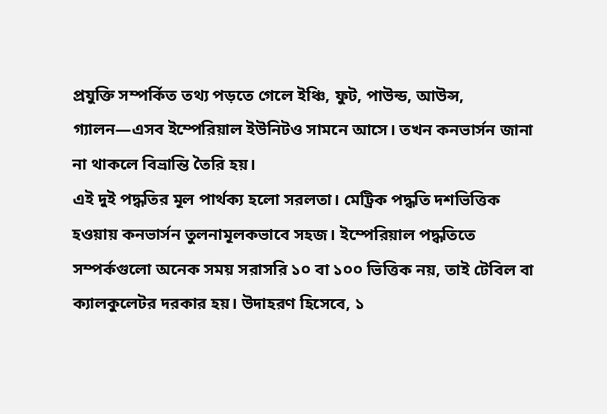প্রযুক্তি সম্পর্কিত তথ্য পড়তে গেলে ইঞ্চি, ফুট, পাউন্ড, আউন্স, গ্যালন—এসব ইম্পেরিয়াল ইউনিটও সামনে আসে। তখন কনভার্সন জানা না থাকলে বিভ্রান্তি তৈরি হয়।
এই দুই পদ্ধতির মূল পার্থক্য হলো সরলতা। মেট্রিক পদ্ধতি দশভিত্তিক হওয়ায় কনভার্সন তুলনামূলকভাবে সহজ। ইম্পেরিয়াল পদ্ধতিতে সম্পর্কগুলো অনেক সময় সরাসরি ১০ বা ১০০ ভিত্তিক নয়, তাই টেবিল বা ক্যালকুলেটর দরকার হয়। উদাহরণ হিসেবে, ১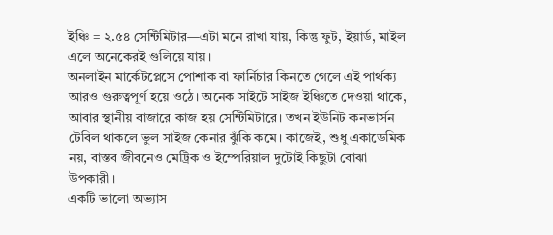ইঞ্চি = ২.৫৪ সেন্টিমিটার—এটা মনে রাখা যায়, কিন্তু ফুট, ইয়ার্ড, মাইল এলে অনেকেরই গুলিয়ে যায়।
অনলাইন মার্কেটপ্লেসে পোশাক বা ফার্নিচার কিনতে গেলে এই পার্থক্য আরও গুরুত্বপূর্ণ হয়ে ওঠে। অনেক সাইটে সাইজ ইঞ্চিতে দেওয়া থাকে, আবার স্থানীয় বাজারে কাজ হয় সেন্টিমিটারে। তখন ইউনিট কনভার্সন টেবিল থাকলে ভুল সাইজ কেনার ঝুঁকি কমে। কাজেই, শুধু একাডেমিক নয়, বাস্তব জীবনেও মেট্রিক ও ইম্পেরিয়াল দুটোই কিছুটা বোঝা উপকারী।
একটি ভালো অভ্যাস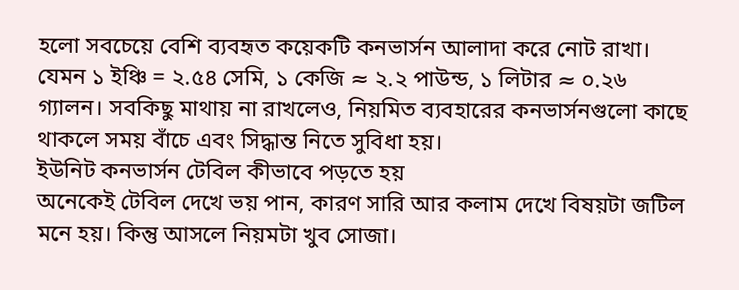হলো সবচেয়ে বেশি ব্যবহৃত কয়েকটি কনভার্সন আলাদা করে নোট রাখা। যেমন ১ ইঞ্চি = ২.৫৪ সেমি, ১ কেজি ≈ ২.২ পাউন্ড, ১ লিটার ≈ ০.২৬ গ্যালন। সবকিছু মাথায় না রাখলেও, নিয়মিত ব্যবহারের কনভার্সনগুলো কাছে থাকলে সময় বাঁচে এবং সিদ্ধান্ত নিতে সুবিধা হয়।
ইউনিট কনভার্সন টেবিল কীভাবে পড়তে হয়
অনেকেই টেবিল দেখে ভয় পান, কারণ সারি আর কলাম দেখে বিষয়টা জটিল মনে হয়। কিন্তু আসলে নিয়মটা খুব সোজা।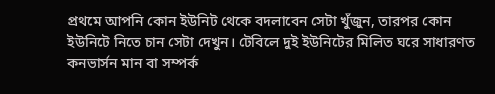প্রথমে আপনি কোন ইউনিট থেকে বদলাবেন সেটা খুঁজুন, তারপর কোন ইউনিটে নিতে চান সেটা দেখুন। টেবিলে দুই ইউনিটের মিলিত ঘরে সাধারণত কনভার্সন মান বা সম্পর্ক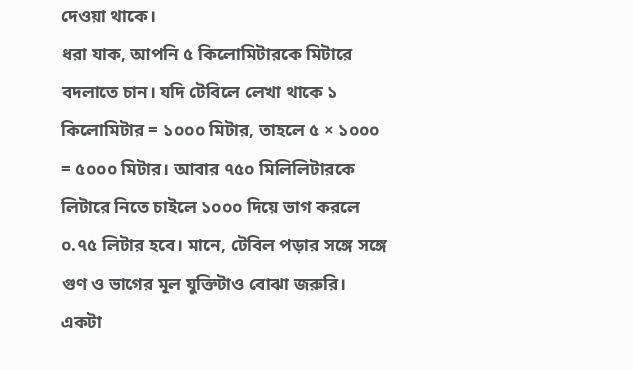দেওয়া থাকে।
ধরা যাক, আপনি ৫ কিলোমিটারকে মিটারে বদলাতে চান। যদি টেবিলে লেখা থাকে ১ কিলোমিটার = ১০০০ মিটার, তাহলে ৫ × ১০০০ = ৫০০০ মিটার। আবার ৭৫০ মিলিলিটারকে লিটারে নিতে চাইলে ১০০০ দিয়ে ভাগ করলে ০.৭৫ লিটার হবে। মানে, টেবিল পড়ার সঙ্গে সঙ্গে গুণ ও ভাগের মূল যুক্তিটাও বোঝা জরুরি।
একটা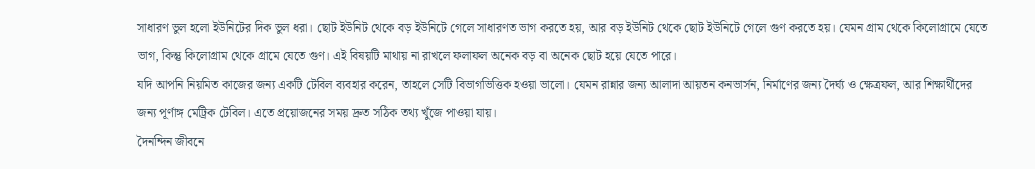সাধারণ ভুল হলো ইউনিটের দিক ভুল ধরা। ছোট ইউনিট থেকে বড় ইউনিটে গেলে সাধারণত ভাগ করতে হয়, আর বড় ইউনিট থেকে ছোট ইউনিটে গেলে গুণ করতে হয়। যেমন গ্রাম থেকে কিলোগ্রামে যেতে ভাগ, কিন্তু কিলোগ্রাম থেকে গ্রামে যেতে গুণ। এই বিষয়টি মাথায় না রাখলে ফলাফল অনেক বড় বা অনেক ছোট হয়ে যেতে পারে।
যদি আপনি নিয়মিত কাজের জন্য একটি টেবিল ব্যবহার করেন, তাহলে সেটি বিভাগভিত্তিক হওয়া ভালো। যেমন রান্নার জন্য আলাদা আয়তন কনভার্সন, নির্মাণের জন্য দৈর্ঘ্য ও ক্ষেত্রফল, আর শিক্ষার্থীদের জন্য পূর্ণাঙ্গ মেট্রিক টেবিল। এতে প্রয়োজনের সময় দ্রুত সঠিক তথ্য খুঁজে পাওয়া যায়।
দৈনন্দিন জীবনে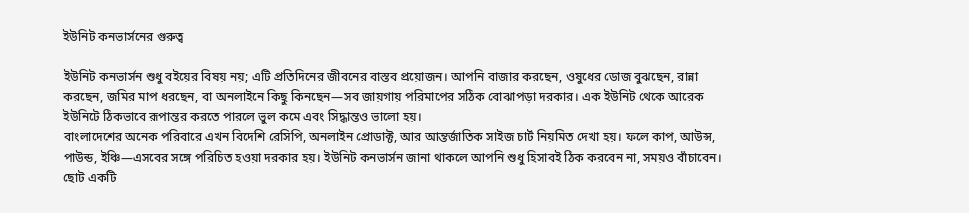ইউনিট কনভার্সনের গুরুত্ব

ইউনিট কনভার্সন শুধু বইয়ের বিষয় নয়; এটি প্রতিদিনের জীবনের বাস্তব প্রয়োজন। আপনি বাজার করছেন, ওষুধের ডোজ বুঝছেন, রান্না করছেন, জমির মাপ ধরছেন, বা অনলাইনে কিছু কিনছেন—সব জায়গায় পরিমাপের সঠিক বোঝাপড়া দরকার। এক ইউনিট থেকে আরেক ইউনিটে ঠিকভাবে রূপান্তর করতে পারলে ভুল কমে এবং সিদ্ধান্তও ভালো হয়।
বাংলাদেশের অনেক পরিবারে এখন বিদেশি রেসিপি, অনলাইন প্রোডাক্ট, আর আন্তর্জাতিক সাইজ চার্ট নিয়মিত দেখা হয়। ফলে কাপ, আউন্স, পাউন্ড, ইঞ্চি—এসবের সঙ্গে পরিচিত হওয়া দরকার হয়। ইউনিট কনভার্সন জানা থাকলে আপনি শুধু হিসাবই ঠিক করবেন না, সময়ও বাঁচাবেন। ছোট একটি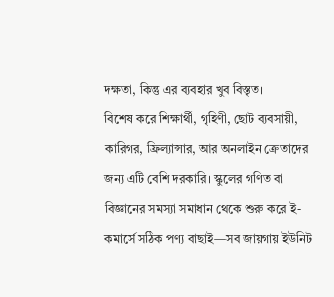দক্ষতা, কিন্তু এর ব্যবহার খুব বিস্তৃত।
বিশেষ করে শিক্ষার্থী, গৃহিণী, ছোট ব্যবসায়ী, কারিগর, ফ্রিল্যান্সার, আর অনলাইন ক্রেতাদের জন্য এটি বেশি দরকারি। স্কুলের গণিত বা বিজ্ঞানের সমস্যা সমাধান থেকে শুরু করে ই-কমার্সে সঠিক পণ্য বাছাই—সব জায়গায় ইউনিট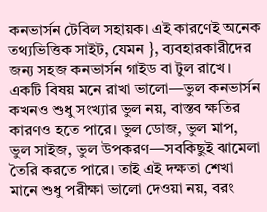কনভার্সন টেবিল সহায়ক। এই কারণেই অনেক তথ্যভিত্তিক সাইট, যেমন }, ব্যবহারকারীদের জন্য সহজ কনভার্সন গাইড বা টুল রাখে।
একটি বিষয় মনে রাখা ভালো—ভুল কনভার্সন কখনও শুধু সংখ্যার ভুল নয়, বাস্তব ক্ষতির কারণও হতে পারে। ভুল ডোজ, ভুল মাপ, ভুল সাইজ, ভুল উপকরণ—সবকিছুই ঝামেলা তৈরি করতে পারে। তাই এই দক্ষতা শেখা মানে শুধু পরীক্ষা ভালো দেওয়া নয়, বরং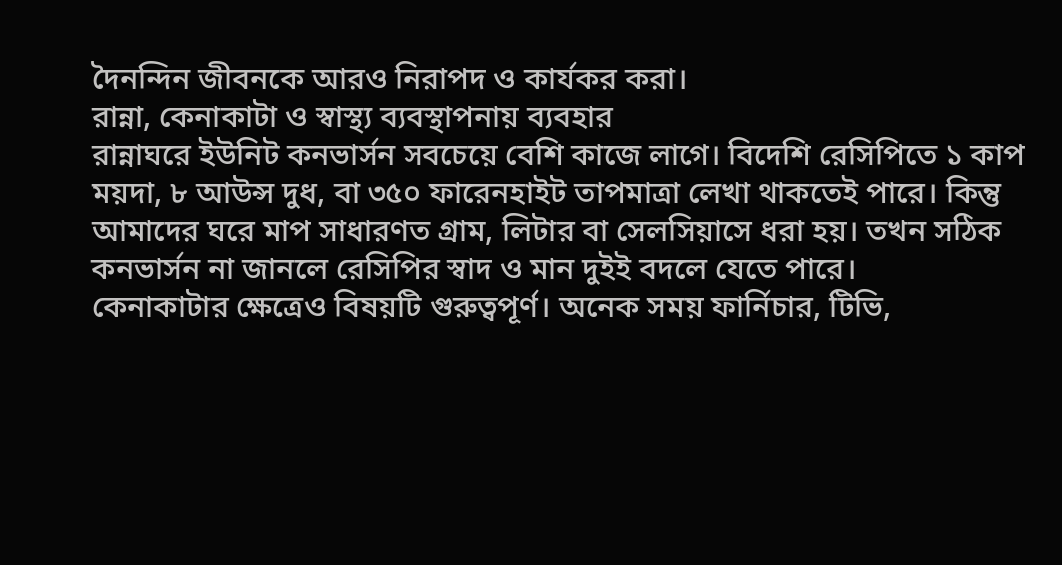দৈনন্দিন জীবনকে আরও নিরাপদ ও কার্যকর করা।
রান্না, কেনাকাটা ও স্বাস্থ্য ব্যবস্থাপনায় ব্যবহার
রান্নাঘরে ইউনিট কনভার্সন সবচেয়ে বেশি কাজে লাগে। বিদেশি রেসিপিতে ১ কাপ ময়দা, ৮ আউন্স দুধ, বা ৩৫০ ফারেনহাইট তাপমাত্রা লেখা থাকতেই পারে। কিন্তু আমাদের ঘরে মাপ সাধারণত গ্রাম, লিটার বা সেলসিয়াসে ধরা হয়। তখন সঠিক কনভার্সন না জানলে রেসিপির স্বাদ ও মান দুইই বদলে যেতে পারে।
কেনাকাটার ক্ষেত্রেও বিষয়টি গুরুত্বপূর্ণ। অনেক সময় ফার্নিচার, টিভি,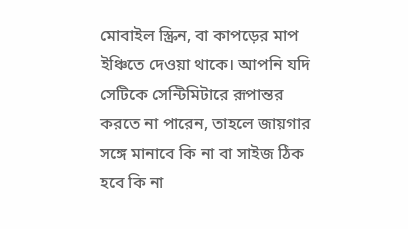মোবাইল স্ক্রিন, বা কাপড়ের মাপ ইঞ্চিতে দেওয়া থাকে। আপনি যদি সেটিকে সেন্টিমিটারে রূপান্তর করতে না পারেন, তাহলে জায়গার সঙ্গে মানাবে কি না বা সাইজ ঠিক হবে কি না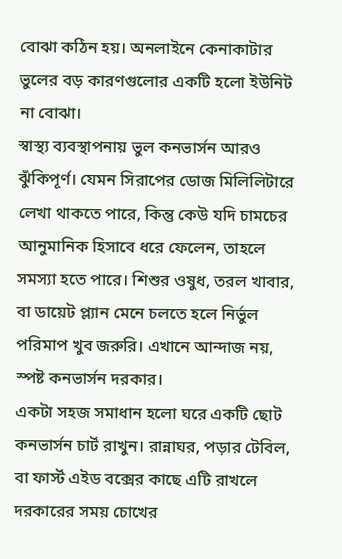বোঝা কঠিন হয়। অনলাইনে কেনাকাটার ভুলের বড় কারণগুলোর একটি হলো ইউনিট না বোঝা।
স্বাস্থ্য ব্যবস্থাপনায় ভুল কনভার্সন আরও ঝুঁকিপূর্ণ। যেমন সিরাপের ডোজ মিলিলিটারে লেখা থাকতে পারে, কিন্তু কেউ যদি চামচের আনুমানিক হিসাবে ধরে ফেলেন, তাহলে সমস্যা হতে পারে। শিশুর ওষুধ, তরল খাবার, বা ডায়েট প্ল্যান মেনে চলতে হলে নির্ভুল পরিমাপ খুব জরুরি। এখানে আন্দাজ নয়, স্পষ্ট কনভার্সন দরকার।
একটা সহজ সমাধান হলো ঘরে একটি ছোট কনভার্সন চার্ট রাখুন। রান্নাঘর, পড়ার টেবিল, বা ফার্স্ট এইড বক্সের কাছে এটি রাখলে দরকারের সময় চোখের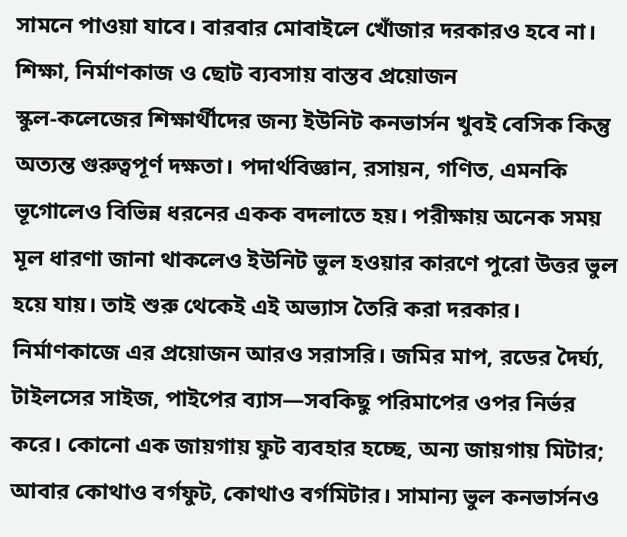সামনে পাওয়া যাবে। বারবার মোবাইলে খোঁজার দরকারও হবে না।
শিক্ষা, নির্মাণকাজ ও ছোট ব্যবসায় বাস্তব প্রয়োজন
স্কুল-কলেজের শিক্ষার্থীদের জন্য ইউনিট কনভার্সন খুবই বেসিক কিন্তু অত্যন্ত গুরুত্বপূর্ণ দক্ষতা। পদার্থবিজ্ঞান, রসায়ন, গণিত, এমনকি ভূগোলেও বিভিন্ন ধরনের একক বদলাতে হয়। পরীক্ষায় অনেক সময় মূল ধারণা জানা থাকলেও ইউনিট ভুল হওয়ার কারণে পুরো উত্তর ভুল হয়ে যায়। তাই শুরু থেকেই এই অভ্যাস তৈরি করা দরকার।
নির্মাণকাজে এর প্রয়োজন আরও সরাসরি। জমির মাপ, রডের দৈর্ঘ্য, টাইলসের সাইজ, পাইপের ব্যাস—সবকিছু পরিমাপের ওপর নির্ভর করে। কোনো এক জায়গায় ফুট ব্যবহার হচ্ছে, অন্য জায়গায় মিটার; আবার কোথাও বর্গফুট, কোথাও বর্গমিটার। সামান্য ভুল কনভার্সনও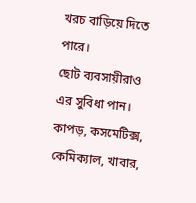খরচ বাড়িয়ে দিতে পারে।
ছোট ব্যবসায়ীরাও এর সুবিধা পান। কাপড়, কসমেটিক্স, কেমিক্যাল, খাবার,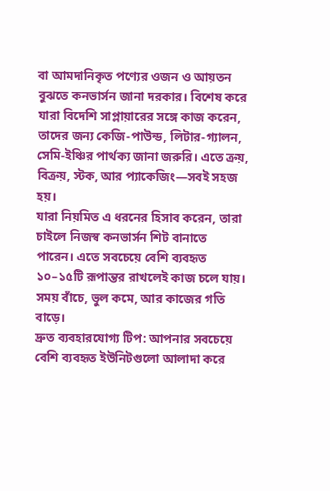বা আমদানিকৃত পণ্যের ওজন ও আয়তন বুঝতে কনভার্সন জানা দরকার। বিশেষ করে যারা বিদেশি সাপ্লায়ারের সঙ্গে কাজ করেন, তাদের জন্য কেজি-পাউন্ড, লিটার-গ্যালন, সেমি-ইঞ্চির পার্থক্য জানা জরুরি। এতে ক্রয়, বিক্রয়, স্টক, আর প্যাকেজিং—সবই সহজ হয়।
যারা নিয়মিত এ ধরনের হিসাব করেন, তারা চাইলে নিজস্ব কনভার্সন শিট বানাতে পারেন। এতে সবচেয়ে বেশি ব্যবহৃত ১০–১৫টি রূপান্তর রাখলেই কাজ চলে যায়। সময় বাঁচে, ভুল কমে, আর কাজের গতি বাড়ে।
দ্রুত ব্যবহারযোগ্য টিপ: আপনার সবচেয়ে বেশি ব্যবহৃত ইউনিটগুলো আলাদা করে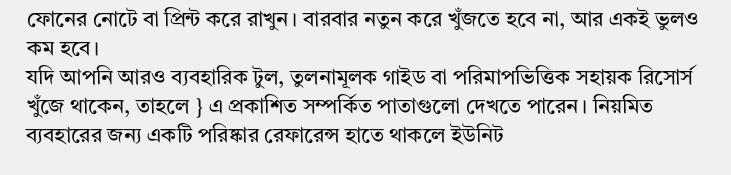ফোনের নোটে বা প্রিন্ট করে রাখুন। বারবার নতুন করে খুঁজতে হবে না, আর একই ভুলও কম হবে।
যদি আপনি আরও ব্যবহারিক টুল, তুলনামূলক গাইড বা পরিমাপভিত্তিক সহায়ক রিসোর্স খুঁজে থাকেন, তাহলে } এ প্রকাশিত সম্পর্কিত পাতাগুলো দেখতে পারেন। নিয়মিত ব্যবহারের জন্য একটি পরিষ্কার রেফারেন্স হাতে থাকলে ইউনিট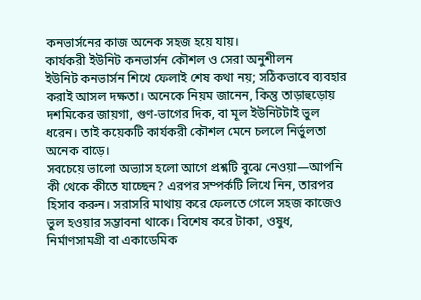কনভার্সনের কাজ অনেক সহজ হয়ে যায়।
কার্যকরী ইউনিট কনভার্সন কৌশল ও সেরা অনুশীলন
ইউনিট কনভার্সন শিখে ফেলাই শেষ কথা নয়; সঠিকভাবে ব্যবহার করাই আসল দক্ষতা। অনেকে নিয়ম জানেন, কিন্তু তাড়াহুড়োয় দশমিকের জায়গা, গুণ-ভাগের দিক, বা মূল ইউনিটটাই ভুল ধরেন। তাই কয়েকটি কার্যকরী কৌশল মেনে চললে নির্ভুলতা অনেক বাড়ে।
সবচেয়ে ভালো অভ্যাস হলো আগে প্রশ্নটি বুঝে নেওয়া—আপনি কী থেকে কীতে যাচ্ছেন? এরপর সম্পর্কটি লিখে নিন, তারপর হিসাব করুন। সরাসরি মাথায় করে ফেলতে গেলে সহজ কাজেও ভুল হওয়ার সম্ভাবনা থাকে। বিশেষ করে টাকা, ওষুধ, নির্মাণসামগ্রী বা একাডেমিক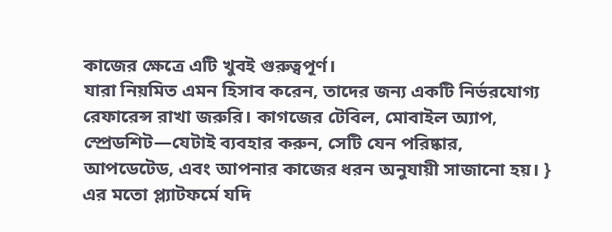কাজের ক্ষেত্রে এটি খুবই গুরুত্বপূর্ণ।
যারা নিয়মিত এমন হিসাব করেন, তাদের জন্য একটি নির্ভরযোগ্য রেফারেন্স রাখা জরুরি। কাগজের টেবিল, মোবাইল অ্যাপ, স্প্রেডশিট—যেটাই ব্যবহার করুন, সেটি যেন পরিষ্কার, আপডেটেড, এবং আপনার কাজের ধরন অনুযায়ী সাজানো হয়। } এর মতো প্ল্যাটফর্মে যদি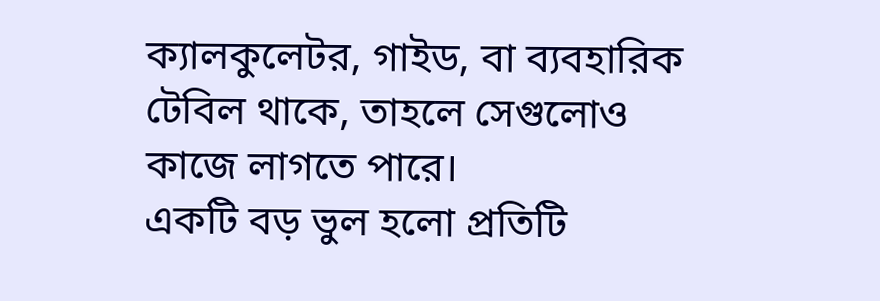ক্যালকুলেটর, গাইড, বা ব্যবহারিক টেবিল থাকে, তাহলে সেগুলোও কাজে লাগতে পারে।
একটি বড় ভুল হলো প্রতিটি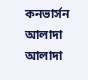কনভার্সন আলাদা আলাদা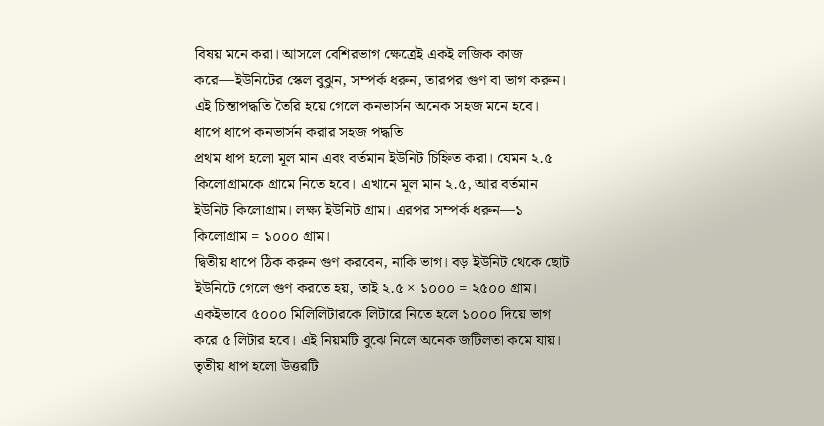বিষয় মনে করা। আসলে বেশিরভাগ ক্ষেত্রেই একই লজিক কাজ করে—ইউনিটের স্কেল বুঝুন, সম্পর্ক ধরুন, তারপর গুণ বা ভাগ করুন। এই চিন্তাপদ্ধতি তৈরি হয়ে গেলে কনভার্সন অনেক সহজ মনে হবে।
ধাপে ধাপে কনভার্সন করার সহজ পদ্ধতি
প্রথম ধাপ হলো মূল মান এবং বর্তমান ইউনিট চিহ্নিত করা। যেমন ২.৫ কিলোগ্রামকে গ্রামে নিতে হবে। এখানে মূল মান ২.৫, আর বর্তমান ইউনিট কিলোগ্রাম। লক্ষ্য ইউনিট গ্রাম। এরপর সম্পর্ক ধরুন—১ কিলোগ্রাম = ১০০০ গ্রাম।
দ্বিতীয় ধাপে ঠিক করুন গুণ করবেন, নাকি ভাগ। বড় ইউনিট থেকে ছোট ইউনিটে গেলে গুণ করতে হয়, তাই ২.৫ × ১০০০ = ২৫০০ গ্রাম। একইভাবে ৫০০০ মিলিলিটারকে লিটারে নিতে হলে ১০০০ দিয়ে ভাগ করে ৫ লিটার হবে। এই নিয়মটি বুঝে নিলে অনেক জটিলতা কমে যায়।
তৃতীয় ধাপ হলো উত্তরটি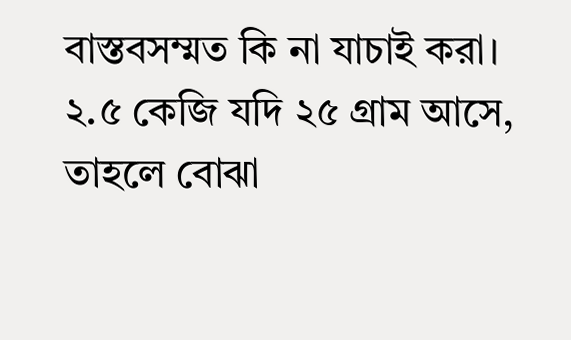বাস্তবসম্মত কি না যাচাই করা। ২.৫ কেজি যদি ২৫ গ্রাম আসে, তাহলে বোঝা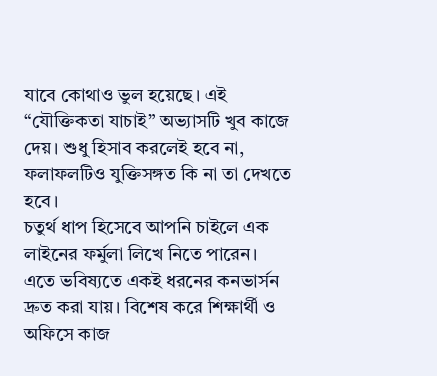যাবে কোথাও ভুল হয়েছে। এই “যৌক্তিকতা যাচাই” অভ্যাসটি খুব কাজে দেয়। শুধু হিসাব করলেই হবে না, ফলাফলটিও যুক্তিসঙ্গত কি না তা দেখতে হবে।
চতুর্থ ধাপ হিসেবে আপনি চাইলে এক লাইনের ফর্মুলা লিখে নিতে পারেন। এতে ভবিষ্যতে একই ধরনের কনভার্সন দ্রুত করা যায়। বিশেষ করে শিক্ষার্থী ও অফিসে কাজ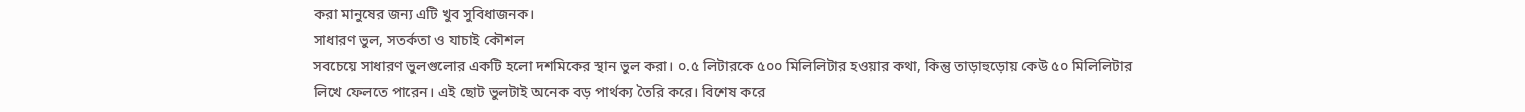করা মানুষের জন্য এটি খুব সুবিধাজনক।
সাধারণ ভুল, সতর্কতা ও যাচাই কৌশল
সবচেয়ে সাধারণ ভুলগুলোর একটি হলো দশমিকের স্থান ভুল করা। ০.৫ লিটারকে ৫০০ মিলিলিটার হওয়ার কথা, কিন্তু তাড়াহুড়োয় কেউ ৫০ মিলিলিটার লিখে ফেলতে পারেন। এই ছোট ভুলটাই অনেক বড় পার্থক্য তৈরি করে। বিশেষ করে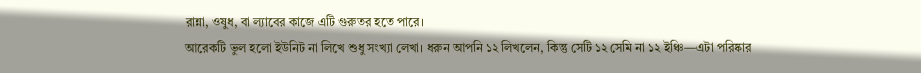রান্না, ওষুধ, বা ল্যাবের কাজে এটি গুরুতর হতে পারে।
আরেকটি ভুল হলো ইউনিট না লিখে শুধু সংখ্যা লেখা। ধরুন আপনি ১২ লিখলেন, কিন্তু সেটি ১২ সেমি না ১২ ইঞ্চি—এটা পরিষ্কার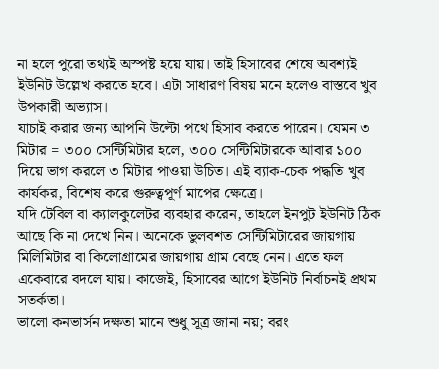না হলে পুরো তথ্যই অস্পষ্ট হয়ে যায়। তাই হিসাবের শেষে অবশ্যই ইউনিট উল্লেখ করতে হবে। এটা সাধারণ বিষয় মনে হলেও বাস্তবে খুব উপকারী অভ্যাস।
যাচাই করার জন্য আপনি উল্টো পথে হিসাব করতে পারেন। যেমন ৩ মিটার = ৩০০ সেন্টিমিটার হলে, ৩০০ সেন্টিমিটারকে আবার ১০০ দিয়ে ভাগ করলে ৩ মিটার পাওয়া উচিত। এই ব্যাক-চেক পদ্ধতি খুব কার্যকর, বিশেষ করে গুরুত্বপূর্ণ মাপের ক্ষেত্রে।
যদি টেবিল বা ক্যালকুলেটর ব্যবহার করেন, তাহলে ইনপুট ইউনিট ঠিক আছে কি না দেখে নিন। অনেকে ভুলবশত সেন্টিমিটারের জায়গায় মিলিমিটার বা কিলোগ্রামের জায়গায় গ্রাম বেছে নেন। এতে ফল একেবারে বদলে যায়। কাজেই, হিসাবের আগে ইউনিট নির্বাচনই প্রথম সতর্কতা।
ভালো কনভার্সন দক্ষতা মানে শুধু সূত্র জানা নয়; বরং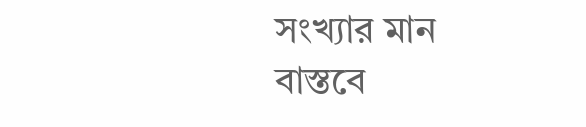সংখ্যার মান বাস্তবে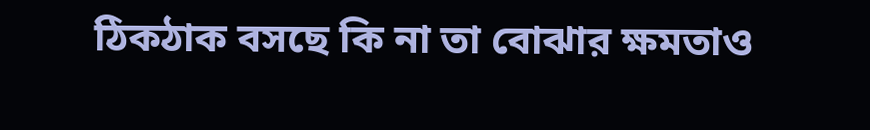ঠিকঠাক বসছে কি না তা বোঝার ক্ষমতাও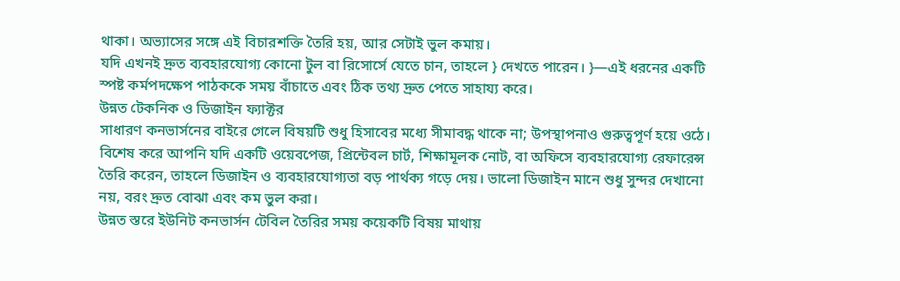থাকা। অভ্যাসের সঙ্গে এই বিচারশক্তি তৈরি হয়, আর সেটাই ভুল কমায়।
যদি এখনই দ্রুত ব্যবহারযোগ্য কোনো টুল বা রিসোর্সে যেতে চান, তাহলে } দেখতে পারেন। }—এই ধরনের একটি স্পষ্ট কর্মপদক্ষেপ পাঠককে সময় বাঁচাতে এবং ঠিক তথ্য দ্রুত পেতে সাহায্য করে।
উন্নত টেকনিক ও ডিজাইন ফ্যাক্টর
সাধারণ কনভার্সনের বাইরে গেলে বিষয়টি শুধু হিসাবের মধ্যে সীমাবদ্ধ থাকে না; উপস্থাপনাও গুরুত্বপূর্ণ হয়ে ওঠে। বিশেষ করে আপনি যদি একটি ওয়েবপেজ, প্রিন্টেবল চার্ট, শিক্ষামূলক নোট, বা অফিসে ব্যবহারযোগ্য রেফারেন্স তৈরি করেন, তাহলে ডিজাইন ও ব্যবহারযোগ্যতা বড় পার্থক্য গড়ে দেয়। ভালো ডিজাইন মানে শুধু সুন্দর দেখানো নয়, বরং দ্রুত বোঝা এবং কম ভুল করা।
উন্নত স্তরে ইউনিট কনভার্সন টেবিল তৈরির সময় কয়েকটি বিষয় মাথায়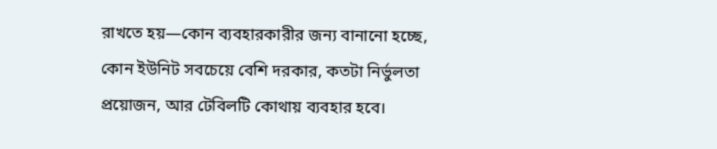রাখতে হয়—কোন ব্যবহারকারীর জন্য বানানো হচ্ছে, কোন ইউনিট সবচেয়ে বেশি দরকার, কতটা নির্ভুলতা প্রয়োজন, আর টেবিলটি কোথায় ব্যবহার হবে।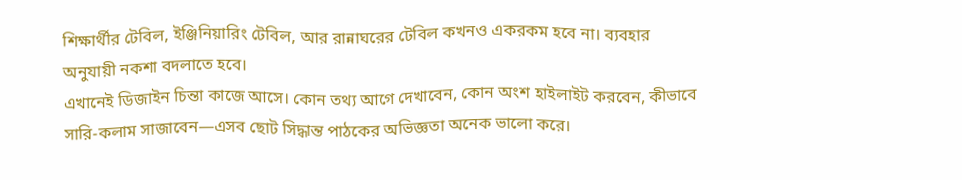শিক্ষার্থীর টেবিল, ইঞ্জিনিয়ারিং টেবিল, আর রান্নাঘরের টেবিল কখনও একরকম হবে না। ব্যবহার অনুযায়ী নকশা বদলাতে হবে।
এখানেই ডিজাইন চিন্তা কাজে আসে। কোন তথ্য আগে দেখাবেন, কোন অংশ হাইলাইট করবেন, কীভাবে সারি-কলাম সাজাবেন—এসব ছোট সিদ্ধান্ত পাঠকের অভিজ্ঞতা অনেক ভালো করে।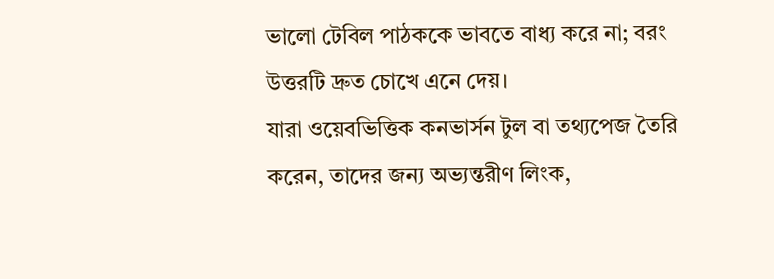ভালো টেবিল পাঠককে ভাবতে বাধ্য করে না; বরং উত্তরটি দ্রুত চোখে এনে দেয়।
যারা ওয়েবভিত্তিক কনভার্সন টুল বা তথ্যপেজ তৈরি করেন, তাদের জন্য অভ্যন্তরীণ লিংক,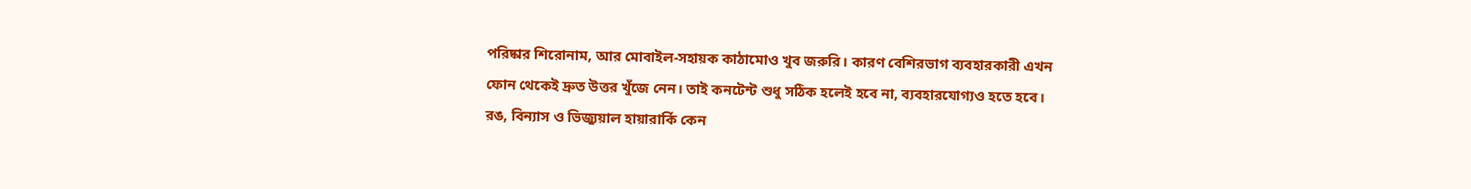পরিষ্কার শিরোনাম, আর মোবাইল-সহায়ক কাঠামোও খুব জরুরি। কারণ বেশিরভাগ ব্যবহারকারী এখন ফোন থেকেই দ্রুত উত্তর খুঁজে নেন। তাই কনটেন্ট শুধু সঠিক হলেই হবে না, ব্যবহারযোগ্যও হতে হবে।
রঙ, বিন্যাস ও ভিজ্যুয়াল হায়ারার্কি কেন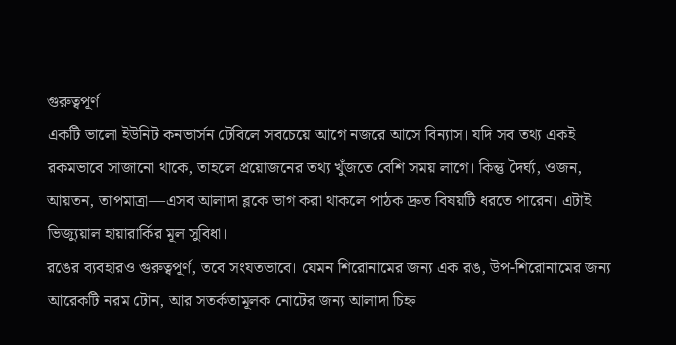গুরুত্বপূর্ণ
একটি ভালো ইউনিট কনভার্সন টেবিলে সবচেয়ে আগে নজরে আসে বিন্যাস। যদি সব তথ্য একই রকমভাবে সাজানো থাকে, তাহলে প্রয়োজনের তথ্য খুঁজতে বেশি সময় লাগে। কিন্তু দৈর্ঘ্য, ওজন, আয়তন, তাপমাত্রা—এসব আলাদা ব্লকে ভাগ করা থাকলে পাঠক দ্রুত বিষয়টি ধরতে পারেন। এটাই ভিজ্যুয়াল হায়ারার্কির মূল সুবিধা।
রঙের ব্যবহারও গুরুত্বপূর্ণ, তবে সংযতভাবে। যেমন শিরোনামের জন্য এক রঙ, উপ-শিরোনামের জন্য আরেকটি নরম টোন, আর সতর্কতামূলক নোটের জন্য আলাদা চিহ্ন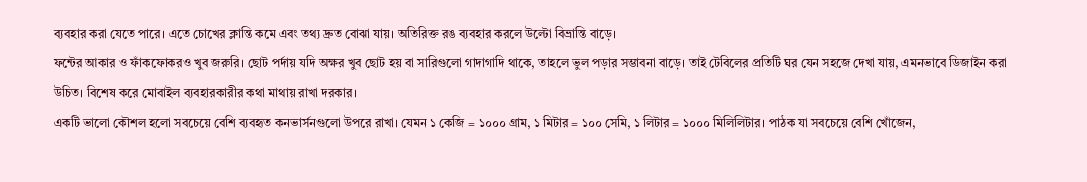ব্যবহার করা যেতে পারে। এতে চোখের ক্লান্তি কমে এবং তথ্য দ্রুত বোঝা যায়। অতিরিক্ত রঙ ব্যবহার করলে উল্টো বিভ্রান্তি বাড়ে।
ফন্টের আকার ও ফাঁকফোকরও খুব জরুরি। ছোট পর্দায় যদি অক্ষর খুব ছোট হয় বা সারিগুলো গাদাগাদি থাকে, তাহলে ভুল পড়ার সম্ভাবনা বাড়ে। তাই টেবিলের প্রতিটি ঘর যেন সহজে দেখা যায়, এমনভাবে ডিজাইন করা উচিত। বিশেষ করে মোবাইল ব্যবহারকারীর কথা মাথায় রাখা দরকার।
একটি ভালো কৌশল হলো সবচেয়ে বেশি ব্যবহৃত কনভার্সনগুলো উপরে রাখা। যেমন ১ কেজি = ১০০০ গ্রাম, ১ মিটার = ১০০ সেমি, ১ লিটার = ১০০০ মিলিলিটার। পাঠক যা সবচেয়ে বেশি খোঁজেন,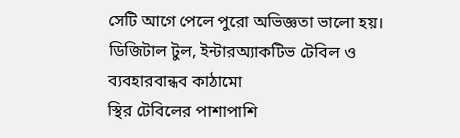সেটি আগে পেলে পুরো অভিজ্ঞতা ভালো হয়।
ডিজিটাল টুল, ইন্টারঅ্যাকটিভ টেবিল ও ব্যবহারবান্ধব কাঠামো
স্থির টেবিলের পাশাপাশি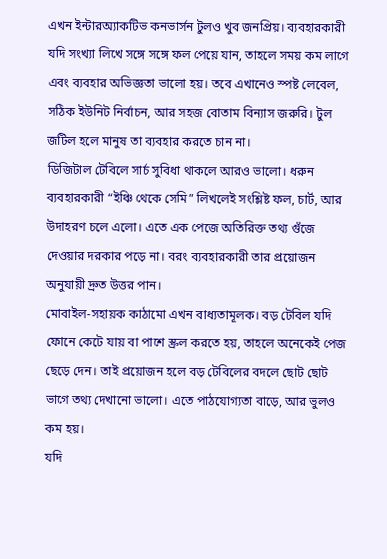এখন ইন্টারঅ্যাকটিভ কনভার্সন টুলও খুব জনপ্রিয়। ব্যবহারকারী যদি সংখ্যা লিখে সঙ্গে সঙ্গে ফল পেয়ে যান, তাহলে সময় কম লাগে এবং ব্যবহার অভিজ্ঞতা ভালো হয়। তবে এখানেও স্পষ্ট লেবেল, সঠিক ইউনিট নির্বাচন, আর সহজ বোতাম বিন্যাস জরুরি। টুল জটিল হলে মানুষ তা ব্যবহার করতে চান না।
ডিজিটাল টেবিলে সার্চ সুবিধা থাকলে আরও ভালো। ধরুন ব্যবহারকারী “ইঞ্চি থেকে সেমি” লিখলেই সংশ্লিষ্ট ফল, চার্ট, আর উদাহরণ চলে এলো। এতে এক পেজে অতিরিক্ত তথ্য গুঁজে দেওয়ার দরকার পড়ে না। বরং ব্যবহারকারী তার প্রয়োজন অনুযায়ী দ্রুত উত্তর পান।
মোবাইল-সহায়ক কাঠামো এখন বাধ্যতামূলক। বড় টেবিল যদি ফোনে কেটে যায় বা পাশে স্ক্রল করতে হয়, তাহলে অনেকেই পেজ ছেড়ে দেন। তাই প্রয়োজন হলে বড় টেবিলের বদলে ছোট ছোট ভাগে তথ্য দেখানো ভালো। এতে পাঠযোগ্যতা বাড়ে, আর ভুলও কম হয়।
যদি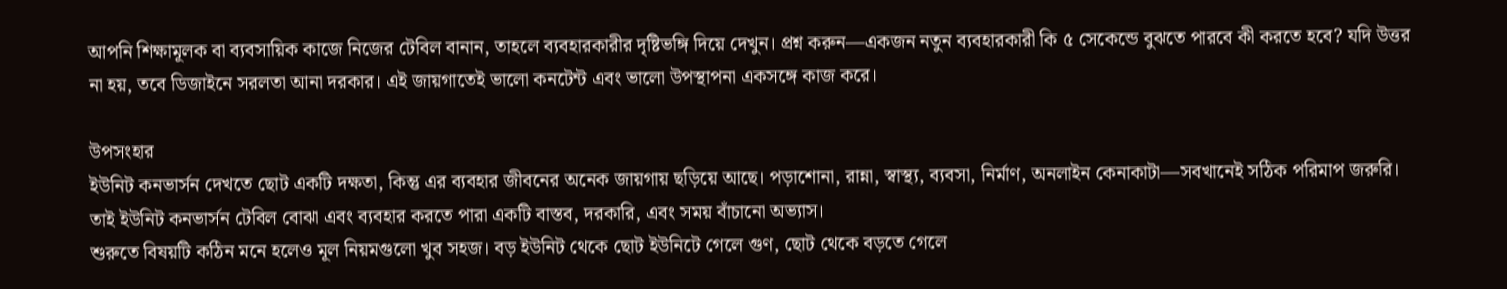আপনি শিক্ষামূলক বা ব্যবসায়িক কাজে নিজের টেবিল বানান, তাহলে ব্যবহারকারীর দৃষ্টিভঙ্গি দিয়ে দেখুন। প্রশ্ন করুন—একজন নতুন ব্যবহারকারী কি ৫ সেকেন্ডে বুঝতে পারবে কী করতে হবে? যদি উত্তর না হয়, তবে ডিজাইনে সরলতা আনা দরকার। এই জায়গাতেই ভালো কনটেন্ট এবং ভালো উপস্থাপনা একসঙ্গে কাজ করে।

উপসংহার
ইউনিট কনভার্সন দেখতে ছোট একটি দক্ষতা, কিন্তু এর ব্যবহার জীবনের অনেক জায়গায় ছড়িয়ে আছে। পড়াশোনা, রান্না, স্বাস্থ্য, ব্যবসা, নির্মাণ, অনলাইন কেনাকাটা—সবখানেই সঠিক পরিমাপ জরুরি। তাই ইউনিট কনভার্সন টেবিল বোঝা এবং ব্যবহার করতে পারা একটি বাস্তব, দরকারি, এবং সময় বাঁচানো অভ্যাস।
শুরুতে বিষয়টি কঠিন মনে হলেও মূল নিয়মগুলো খুব সহজ। বড় ইউনিট থেকে ছোট ইউনিটে গেলে গুণ, ছোট থেকে বড়তে গেলে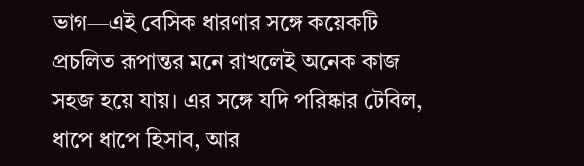ভাগ—এই বেসিক ধারণার সঙ্গে কয়েকটি প্রচলিত রূপান্তর মনে রাখলেই অনেক কাজ সহজ হয়ে যায়। এর সঙ্গে যদি পরিষ্কার টেবিল, ধাপে ধাপে হিসাব, আর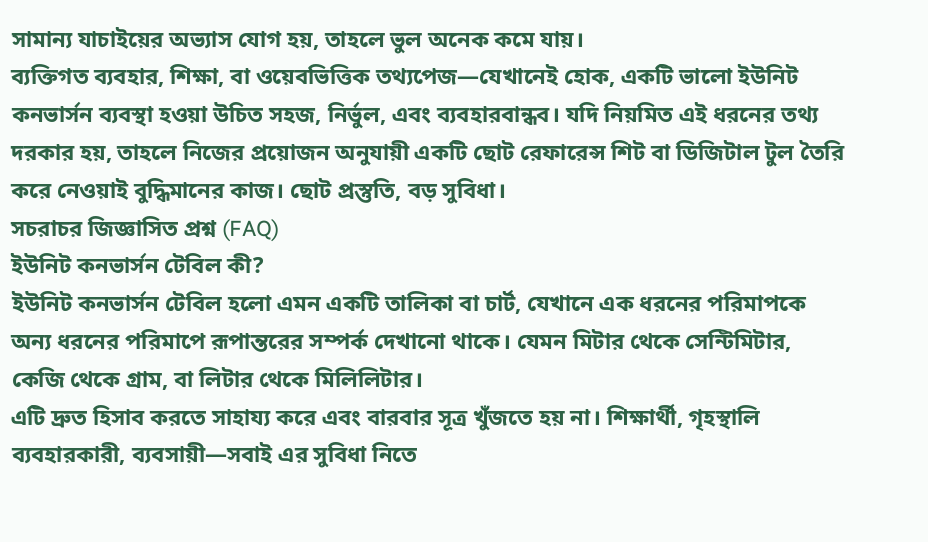সামান্য যাচাইয়ের অভ্যাস যোগ হয়, তাহলে ভুল অনেক কমে যায়।
ব্যক্তিগত ব্যবহার, শিক্ষা, বা ওয়েবভিত্তিক তথ্যপেজ—যেখানেই হোক, একটি ভালো ইউনিট কনভার্সন ব্যবস্থা হওয়া উচিত সহজ, নির্ভুল, এবং ব্যবহারবান্ধব। যদি নিয়মিত এই ধরনের তথ্য দরকার হয়, তাহলে নিজের প্রয়োজন অনুযায়ী একটি ছোট রেফারেন্স শিট বা ডিজিটাল টুল তৈরি করে নেওয়াই বুদ্ধিমানের কাজ। ছোট প্রস্তুতি, বড় সুবিধা।
সচরাচর জিজ্ঞাসিত প্রশ্ন (FAQ)
ইউনিট কনভার্সন টেবিল কী?
ইউনিট কনভার্সন টেবিল হলো এমন একটি তালিকা বা চার্ট, যেখানে এক ধরনের পরিমাপকে অন্য ধরনের পরিমাপে রূপান্তরের সম্পর্ক দেখানো থাকে। যেমন মিটার থেকে সেন্টিমিটার, কেজি থেকে গ্রাম, বা লিটার থেকে মিলিলিটার।
এটি দ্রুত হিসাব করতে সাহায্য করে এবং বারবার সূত্র খুঁজতে হয় না। শিক্ষার্থী, গৃহস্থালি ব্যবহারকারী, ব্যবসায়ী—সবাই এর সুবিধা নিতে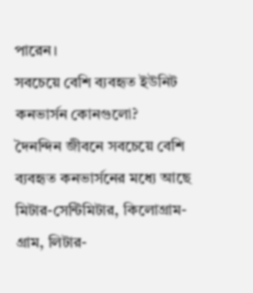পারেন।
সবচেয়ে বেশি ব্যবহৃত ইউনিট কনভার্সন কোনগুলো?
দৈনন্দিন জীবনে সবচেয়ে বেশি ব্যবহৃত কনভার্সনের মধ্যে আছে মিটার-সেন্টিমিটার, কিলোগ্রাম-গ্রাম, লিটার-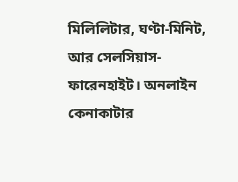মিলিলিটার, ঘণ্টা-মিনিট, আর সেলসিয়াস-ফারেনহাইট। অনলাইন কেনাকাটার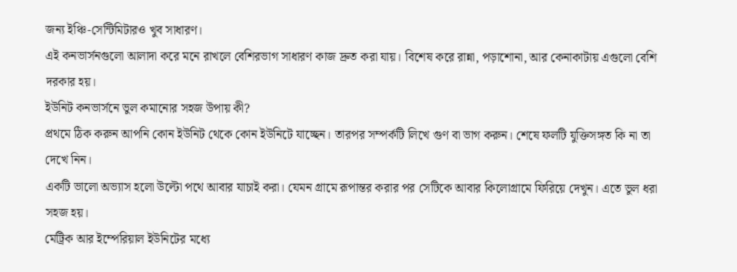জন্য ইঞ্চি-সেন্টিমিটারও খুব সাধারণ।
এই কনভার্সনগুলো আলাদা করে মনে রাখলে বেশিরভাগ সাধারণ কাজ দ্রুত করা যায়। বিশেষ করে রান্না, পড়াশোনা, আর কেনাকাটায় এগুলো বেশি দরকার হয়।
ইউনিট কনভার্সনে ভুল কমানোর সহজ উপায় কী?
প্রথমে ঠিক করুন আপনি কোন ইউনিট থেকে কোন ইউনিটে যাচ্ছেন। তারপর সম্পর্কটি লিখে গুণ বা ভাগ করুন। শেষে ফলটি যুক্তিসঙ্গত কি না তা দেখে নিন।
একটি ভালো অভ্যাস হলো উল্টো পথে আবার যাচাই করা। যেমন গ্রামে রূপান্তর করার পর সেটিকে আবার কিলোগ্রামে ফিরিয়ে দেখুন। এতে ভুল ধরা সহজ হয়।
মেট্রিক আর ইম্পেরিয়াল ইউনিটের মধ্যে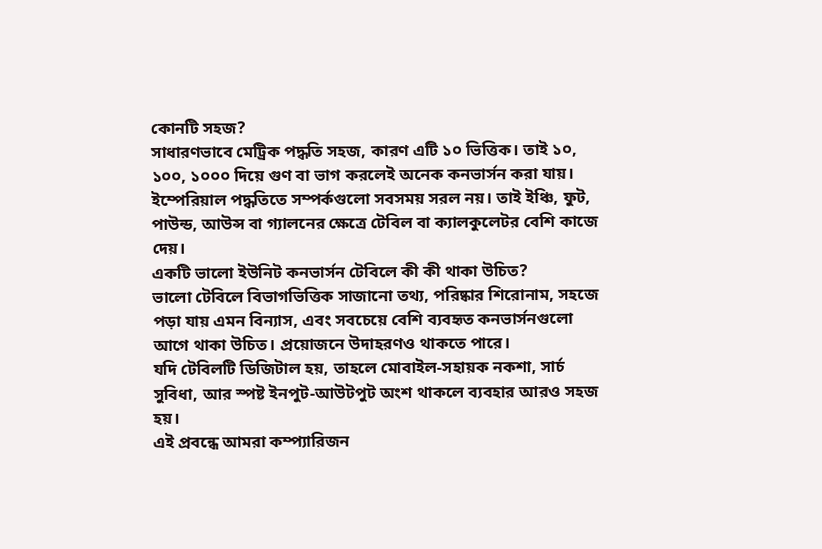কোনটি সহজ?
সাধারণভাবে মেট্রিক পদ্ধতি সহজ, কারণ এটি ১০ ভিত্তিক। তাই ১০, ১০০, ১০০০ দিয়ে গুণ বা ভাগ করলেই অনেক কনভার্সন করা যায়।
ইম্পেরিয়াল পদ্ধতিতে সম্পর্কগুলো সবসময় সরল নয়। তাই ইঞ্চি, ফুট, পাউন্ড, আউন্স বা গ্যালনের ক্ষেত্রে টেবিল বা ক্যালকুলেটর বেশি কাজে দেয়।
একটি ভালো ইউনিট কনভার্সন টেবিলে কী কী থাকা উচিত?
ভালো টেবিলে বিভাগভিত্তিক সাজানো তথ্য, পরিষ্কার শিরোনাম, সহজে পড়া যায় এমন বিন্যাস, এবং সবচেয়ে বেশি ব্যবহৃত কনভার্সনগুলো আগে থাকা উচিত। প্রয়োজনে উদাহরণও থাকতে পারে।
যদি টেবিলটি ডিজিটাল হয়, তাহলে মোবাইল-সহায়ক নকশা, সার্চ সুবিধা, আর স্পষ্ট ইনপুট-আউটপুট অংশ থাকলে ব্যবহার আরও সহজ হয়।
এই প্রবন্ধে আমরা কম্প্যারিজন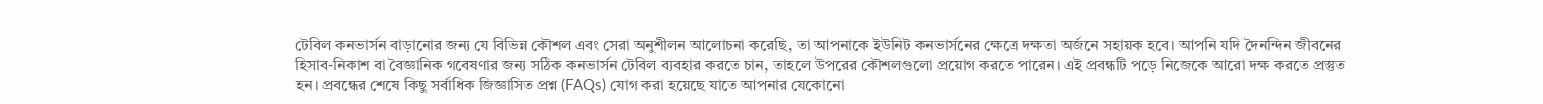টেবিল কনভার্সন বাড়ানোর জন্য যে বিভিন্ন কৌশল এবং সেরা অনুশীলন আলোচনা করেছি, তা আপনাকে ইউনিট কনভার্সনের ক্ষেত্রে দক্ষতা অর্জনে সহায়ক হবে। আপনি যদি দৈনন্দিন জীবনের হিসাব-নিকাশ বা বৈজ্ঞানিক গবেষণার জন্য সঠিক কনভার্সন টেবিল ব্যবহার করতে চান, তাহলে উপরের কৌশলগুলো প্রয়োগ করতে পারেন। এই প্রবন্ধটি পড়ে নিজেকে আরো দক্ষ করতে প্রস্তুত হন। প্রবন্ধের শেষে কিছু সর্বাধিক জিজ্ঞাসিত প্রশ্ন (FAQs) যোগ করা হয়েছে যাতে আপনার যেকোনো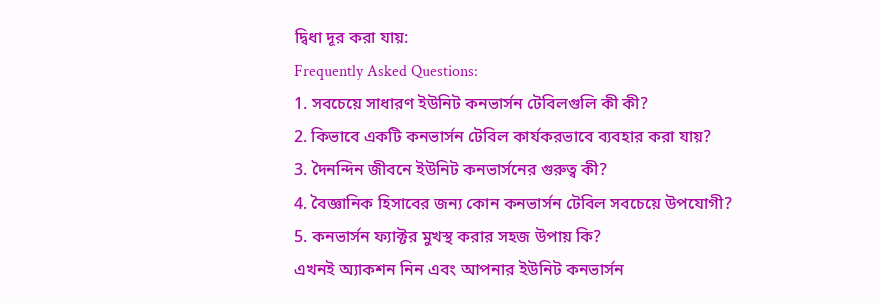দ্বিধা দূর করা যায়:
Frequently Asked Questions:
1. সবচেয়ে সাধারণ ইউনিট কনভার্সন টেবিলগুলি কী কী?
2. কিভাবে একটি কনভার্সন টেবিল কার্যকরভাবে ব্যবহার করা যায়?
3. দৈনন্দিন জীবনে ইউনিট কনভার্সনের গুরুত্ব কী?
4. বৈজ্ঞানিক হিসাবের জন্য কোন কনভার্সন টেবিল সবচেয়ে উপযোগী?
5. কনভার্সন ফ্যাক্টর মুখস্থ করার সহজ উপায় কি?
এখনই অ্যাকশন নিন এবং আপনার ইউনিট কনভার্সন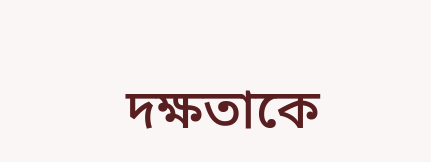দক্ষতাকে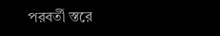পরবর্তী স্তরে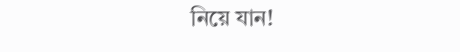নিয়ে যান!